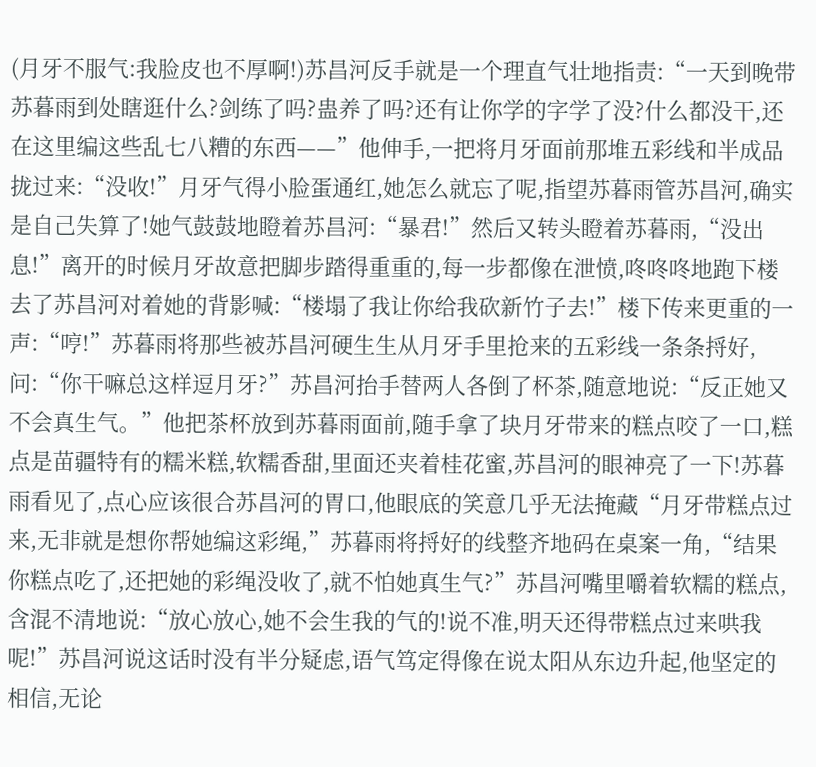(月牙不服气:我脸皮也不厚啊!)苏昌河反手就是一个理直气壮地指责:“一天到晚带苏暮雨到处瞎逛什么?剑练了吗?蛊养了吗?还有让你学的字学了没?什么都没干,还在这里编这些乱七八糟的东西——”他伸手,一把将月牙面前那堆五彩线和半成品拢过来:“没收!”月牙气得小脸蛋通红,她怎么就忘了呢,指望苏暮雨管苏昌河,确实是自己失算了!她气鼓鼓地瞪着苏昌河:“暴君!”然后又转头瞪着苏暮雨,“没出息!”离开的时候月牙故意把脚步踏得重重的,每一步都像在泄愤,咚咚咚地跑下楼去了苏昌河对着她的背影喊:“楼塌了我让你给我砍新竹子去!”楼下传来更重的一声:“哼!”苏暮雨将那些被苏昌河硬生生从月牙手里抢来的五彩线一条条捋好,问:“你干嘛总这样逗月牙?”苏昌河抬手替两人各倒了杯茶,随意地说:“反正她又不会真生气。”他把茶杯放到苏暮雨面前,随手拿了块月牙带来的糕点咬了一口,糕点是苗疆特有的糯米糕,软糯香甜,里面还夹着桂花蜜,苏昌河的眼神亮了一下!苏暮雨看见了,点心应该很合苏昌河的胃口,他眼底的笑意几乎无法掩藏“月牙带糕点过来,无非就是想你帮她编这彩绳,”苏暮雨将捋好的线整齐地码在桌案一角,“结果你糕点吃了,还把她的彩绳没收了,就不怕她真生气?”苏昌河嘴里嚼着软糯的糕点,含混不清地说:“放心放心,她不会生我的气的!说不准,明天还得带糕点过来哄我呢!”苏昌河说这话时没有半分疑虑,语气笃定得像在说太阳从东边升起,他坚定的相信,无论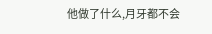他做了什么,月牙都不会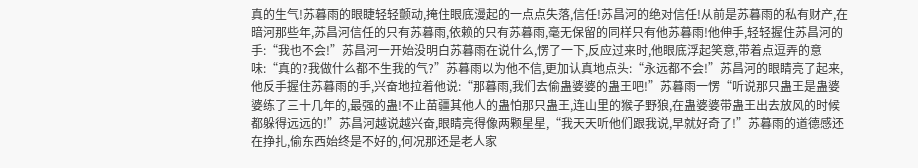真的生气!苏暮雨的眼睫轻轻颤动,掩住眼底漫起的一点点失落,信任!苏昌河的绝对信任!从前是苏暮雨的私有财产,在暗河那些年,苏昌河信任的只有苏暮雨,依赖的只有苏暮雨,毫无保留的同样只有他苏暮雨!他伸手,轻轻握住苏昌河的手:“我也不会!”苏昌河一开始没明白苏暮雨在说什么,愣了一下,反应过来时,他眼底浮起笑意,带着点逗弄的意味:“真的?我做什么都不生我的气?”苏暮雨以为他不信,更加认真地点头:“永远都不会!”苏昌河的眼睛亮了起来,他反手握住苏暮雨的手,兴奋地拉着他说:“那暮雨,我们去偷蛊婆婆的蛊王吧!”苏暮雨一愣“听说那只蛊王是蛊婆婆练了三十几年的,最强的蛊!不止苗疆其他人的蛊怕那只蛊王,连山里的猴子野狼,在蛊婆婆带蛊王出去放风的时候都躲得远远的!”苏昌河越说越兴奋,眼睛亮得像两颗星星,“我天天听他们跟我说,早就好奇了!”苏暮雨的道德感还在挣扎,偷东西始终是不好的,何况那还是老人家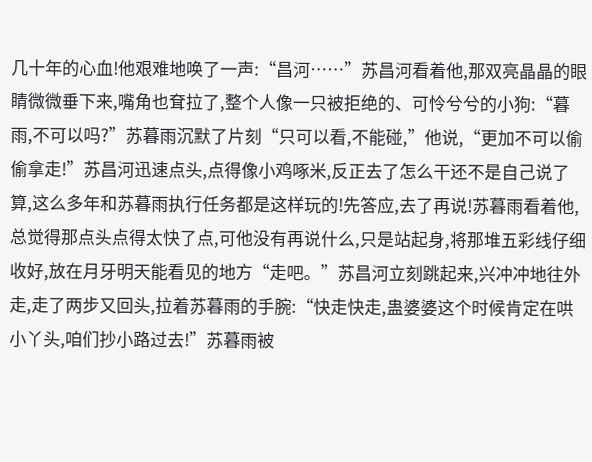几十年的心血!他艰难地唤了一声:“昌河……”苏昌河看着他,那双亮晶晶的眼睛微微垂下来,嘴角也耷拉了,整个人像一只被拒绝的、可怜兮兮的小狗:“暮雨,不可以吗?”苏暮雨沉默了片刻“只可以看,不能碰,”他说,“更加不可以偷偷拿走!”苏昌河迅速点头,点得像小鸡啄米,反正去了怎么干还不是自己说了算,这么多年和苏暮雨执行任务都是这样玩的!先答应,去了再说!苏暮雨看着他,总觉得那点头点得太快了点,可他没有再说什么,只是站起身,将那堆五彩线仔细收好,放在月牙明天能看见的地方“走吧。”苏昌河立刻跳起来,兴冲冲地往外走,走了两步又回头,拉着苏暮雨的手腕:“快走快走,蛊婆婆这个时候肯定在哄小丫头,咱们抄小路过去!”苏暮雨被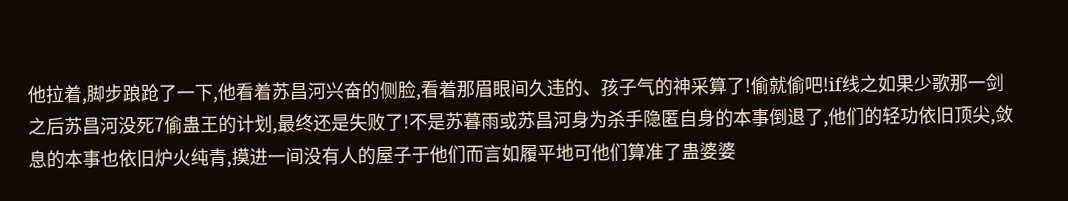他拉着,脚步踉跄了一下,他看着苏昌河兴奋的侧脸,看着那眉眼间久违的、孩子气的神采算了!偷就偷吧!if线之如果少歌那一剑之后苏昌河没死7偷蛊王的计划,最终还是失败了!不是苏暮雨或苏昌河身为杀手隐匿自身的本事倒退了,他们的轻功依旧顶尖,敛息的本事也依旧炉火纯青,摸进一间没有人的屋子于他们而言如履平地可他们算准了蛊婆婆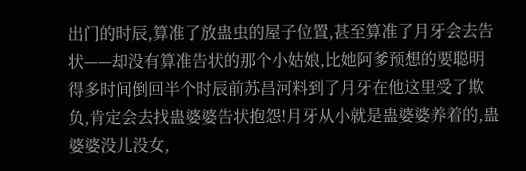出门的时辰,算准了放蛊虫的屋子位置,甚至算准了月牙会去告状——却没有算准告状的那个小姑娘,比她阿爹预想的要聪明得多时间倒回半个时辰前苏昌河料到了月牙在他这里受了欺负,肯定会去找蛊婆婆告状抱怨!月牙从小就是蛊婆婆养着的,蛊婆婆没儿没女,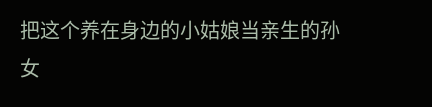把这个养在身边的小姑娘当亲生的孙女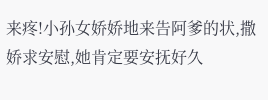来疼!小孙女娇娇地来告阿爹的状,撒娇求安慰,她肯定要安抚好久